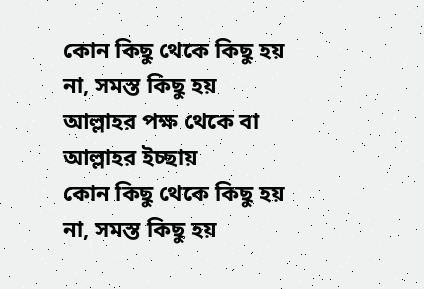কোন কিছু থেকে কিছু হয় না, সমস্ত কিছু হয় আল্লাহর পক্ষ থেকে বা আল্লাহর ইচ্ছায়
কোন কিছু থেকে কিছু হয় না, সমস্ত কিছু হয়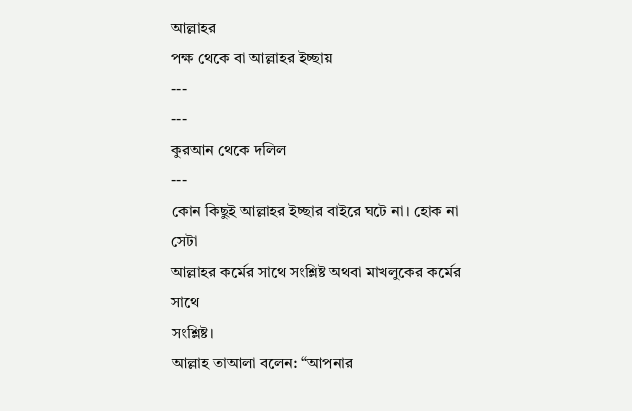আল্লাহর
পক্ষ থেকে বা আল্লাহর ইচ্ছায়
---
---
কুরআন থেকে দলিল
---
কোন কিছুই আল্লাহর ইচ্ছার বাইরে ঘটে না। হোক না সেটা
আল্লাহর কর্মের সাথে সংশ্লিষ্ট অথবা মাখলুকের কর্মের সাথে
সংশ্লিষ্ট।
আল্লাহ তাআলা বলেন: “আপনার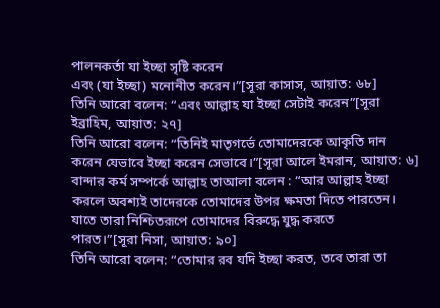পালনকর্তা যা ইচ্ছা সৃষ্টি করেন
এবং (যা ইচ্ছা) মনোনীত করেন।”[সূরা কাসাস, আয়াত: ৬৮]
তিনি আরো বলেন: “এবং আল্লাহ যা ইচ্ছা সেটাই করেন”[সূরা
ইব্রাহিম, আয়াত: ২৭]
তিনি আরো বলেন: “তিনিই মাতৃগর্ভে তোমাদেরকে আকৃতি দান
করেন যেভাবে ইচ্ছা করেন সেভাবে।”[সূরা আলে ইমরান, আয়াত: ৬]
বান্দার কর্ম সম্পর্কে আল্লাহ তাআলা বলেন : “আর আল্লাহ ইচ্ছা
করলে অবশ্যই তাদেরকে তোমাদের উপর ক্ষমতা দিতে পারতেন।
যাতে তারা নিশ্চিতরূপে তোমাদের বিরুদ্ধে যুদ্ধ করতে
পারত।”[সূরা নিসা, আয়াত: ৯০]
তিনি আরো বলেন: “তোমার রব যদি ইচ্ছা করত, তবে তারা তা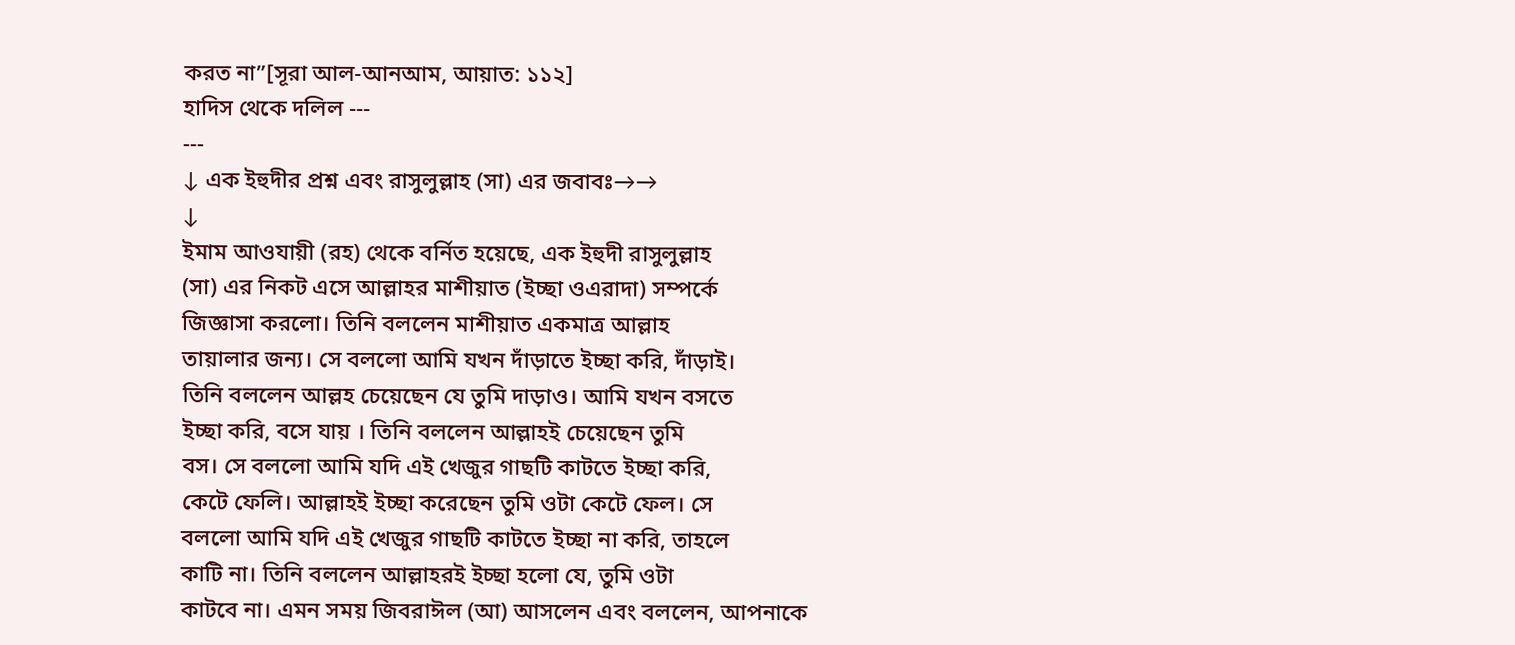করত না”[সূরা আল-আনআম, আয়াত: ১১২]
হাদিস থেকে দলিল ---
---
↓ এক ইহুদীর প্রশ্ন এবং রাসুলুল্লাহ (সা) এর জবাবঃ→→
↓
ইমাম আওযায়ী (রহ) থেকে বর্নিত হয়েছে, এক ইহুদী রাসুলুল্লাহ
(সা) এর নিকট এসে আল্লাহর মাশীয়াত (ইচ্ছা ওএরাদা) সম্পর্কে
জিজ্ঞাসা করলো। তিনি বললেন মাশীয়াত একমাত্র আল্লাহ
তায়ালার জন্য। সে বললো আমি যখন দাঁড়াতে ইচ্ছা করি, দাঁড়াই।
তিনি বললেন আল্লহ চেয়েছেন যে তুমি দাড়াও। আমি যখন বসতে
ইচ্ছা করি, বসে যায় । তিনি বললেন আল্লাহই চেয়েছেন তুমি
বস। সে বললো আমি যদি এই খেজুর গাছটি কাটতে ইচ্ছা করি,
কেটে ফেলি। আল্লাহই ইচ্ছা করেছেন তুমি ওটা কেটে ফেল। সে
বললো আমি যদি এই খেজুর গাছটি কাটতে ইচ্ছা না করি, তাহলে
কাটি না। তিনি বললেন আল্লাহরই ইচ্ছা হলো যে, তুমি ওটা
কাটবে না। এমন সময় জিবরাঈল (আ) আসলেন এবং বললেন, আপনাকে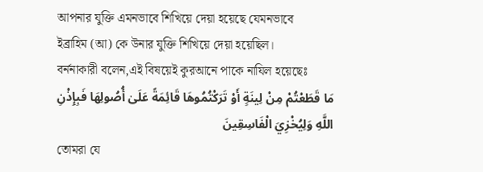আপনার যুক্তি এমনভাবে শিখিয়ে দেয়া হয়েছে যেমনভাবে
ইব্রাহিম (আ) কে উনার যুক্তি শিখিয়ে দেয়া হয়েছিল।
বর্ননাকারী বলেন,এই বিষয়েই কুরআনে পাকে নাযিল হয়েছেঃ
مَا قَطَعْتُمْ مِنْ لِينَةٍ أَوْ تَرَكْتُمُوهَا قَائِمَةً عَلَىٰ أُصُولِهَا فَبِإِذْنِ
اللَّهِ وَلِيُخْزِيَ الْفَاسِقِينَ
তোমরা যে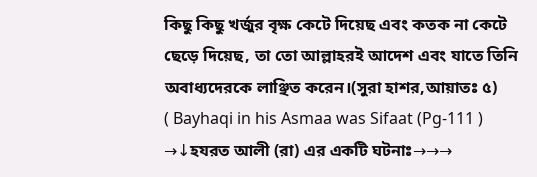কিছু কিছু খর্জুর বৃক্ষ কেটে দিয়েছ এবং কতক না কেটে
ছেড়ে দিয়েছ, তা তো আল্লাহরই আদেশ এবং যাতে তিনি
অবাধ্যদেরকে লাঞ্ছিত করেন।(সুরা হাশর,আয়াতঃ ৫)
( Bayhaqi in his Asmaa was Sifaat (Pg-111 )
→↓হযরত আলী (রা) এর একটি ঘটনাঃ→→→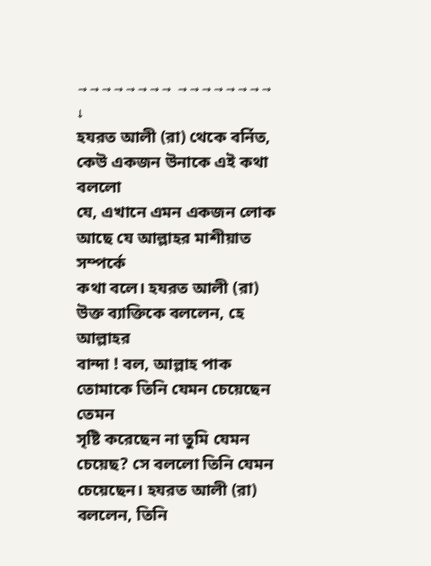→→→→→→→→ →→→→→→→→ ↓
হযরত আলী (রা) থেকে বর্নিত, কেউ একজন উনাকে এই কথা বললো
যে, এখানে এমন একজন লোক আছে যে আল্লাহর মাশীয়াত সম্পর্কে
কথা বলে। হযরত আলী (রা) উক্ত ব্যাক্তিকে বললেন, হে আল্লাহর
বান্দা ! বল, আল্লাহ পাক তোমাকে তিনি যেমন চেয়েছেন তেমন
সৃষ্টি করেছেন না তুমি যেমন চেয়েছ? সে বললো তিনি যেমন
চেয়েছেন। হযরত আলী (রা) বললেন, তিনি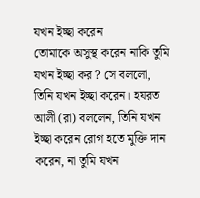যখন ইচ্ছা করেন
তোমাকে অসুস্থ করেন নাকি তুমি যখন ইচ্ছা কর ? সে বললো,
তিনি যখন ইচ্ছা করেন। হযরত আলী (রা) বললেন, তিনি যখন
ইচ্ছা করেন রোগ হতে মুক্তি দান করেন, না তুমি যখন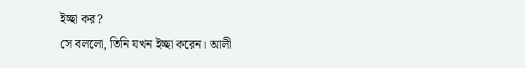ইচ্ছা কর?
সে বললো, তিনি যখন ইচ্ছা করেন। আলী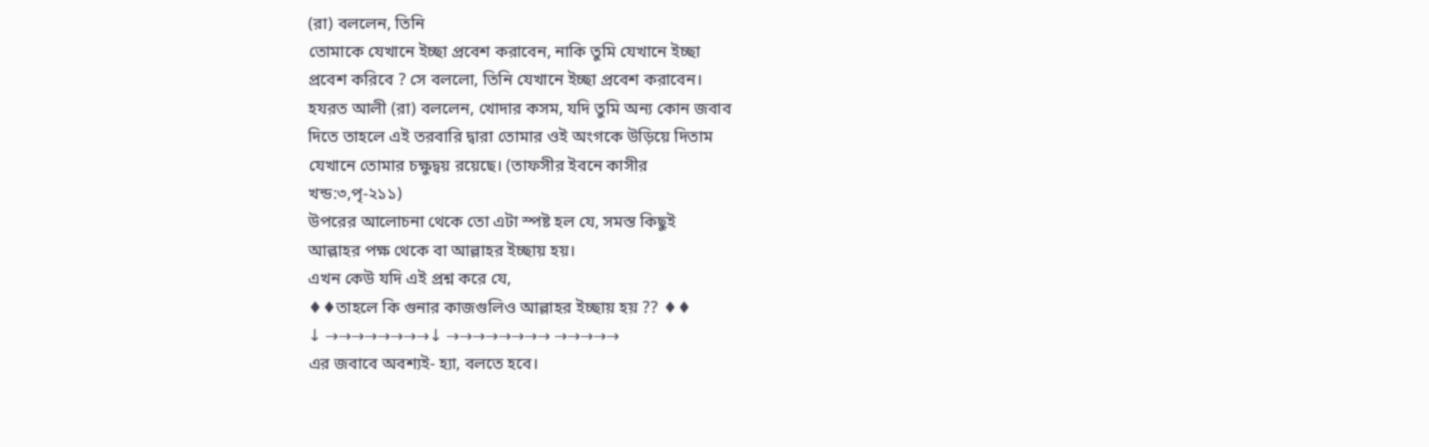(রা) বললেন, তিনি
তোমাকে যেখানে ইচ্ছা প্রবেশ করাবেন, নাকি তুমি যেখানে ইচ্ছা
প্রবেশ করিবে ? সে বললো, তিনি যেখানে ইচ্ছা প্রবেশ করাবেন।
হযরত আলী (রা) বললেন, খোদার কসম, যদি তুমি অন্য কোন জবাব
দিতে তাহলে এই তরবারি দ্বারা তোমার ওই অংগকে উড়িয়ে দিতাম
যেখানে তোমার চক্ষুদ্বয় রয়েছে। (তাফসীর ইবনে কাসীর
খন্ড:৩,পৃ-২১১)
উপরের আলোচনা থেকে তো এটা স্পষ্ট হল যে, সমস্ত কিছুই
আল্লাহর পক্ষ থেকে বা আল্লাহর ইচ্ছায় হয়।
এখন কেউ যদি এই প্রশ্ন করে যে,
♦♦তাহলে কি গুনার কাজগুলিও আল্লাহর ইচ্ছায় হয় ?? ♦♦
↓ →→→→→→→→↓ →→→→→→→→ →→→→→
এর জবাবে অবশ্যই- হ্যা, বলতে হবে।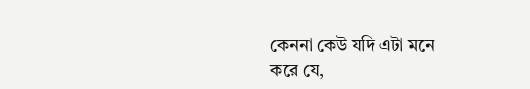কেননা কেউ যদি এটা মনে
করে যে,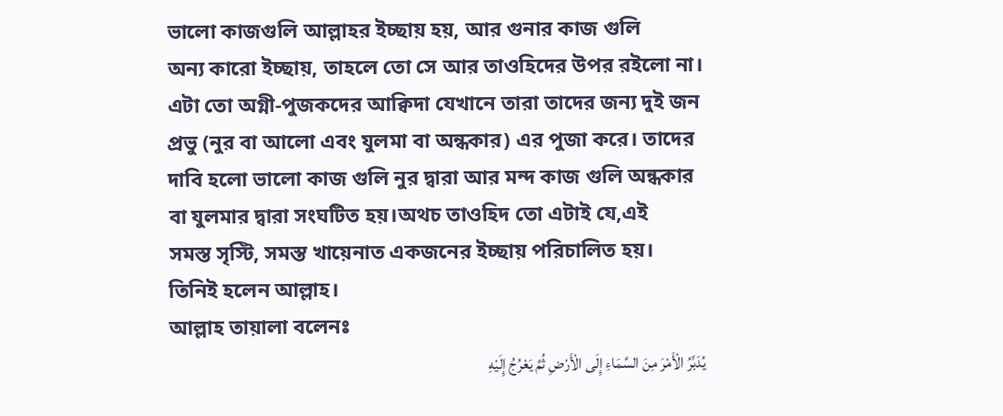ভালো কাজগুলি আল্লাহর ইচ্ছায় হয়, আর গুনার কাজ গুলি
অন্য কারো ইচ্ছায়, তাহলে তো সে আর তাওহিদের উপর রইলো না।
এটা তো অগ্নী-পুজকদের আক্বিদা যেখানে তারা তাদের জন্য দুই জন
প্রভু (নুর বা আলো এবং যুলমা বা অন্ধকার) এর পুজা করে। তাদের
দাবি হলো ভালো কাজ গুলি নুর দ্বারা আর মন্দ কাজ গুলি অন্ধকার
বা যুলমার দ্বারা সংঘটিত হয়।অথচ তাওহিদ তো এটাই যে,এই
সমস্ত সৃস্টি, সমস্ত খায়েনাত একজনের ইচ্ছায় পরিচালিত হয়।
তিনিই হলেন আল্লাহ।
আল্লাহ তায়ালা বলেনঃ
يُدَبِّرُ الْأَمْرَ مِنَ السَّمَاءِ إِلَى الْأَرْضِ ثُمَّ يَعْرُجُ إِلَيْهِ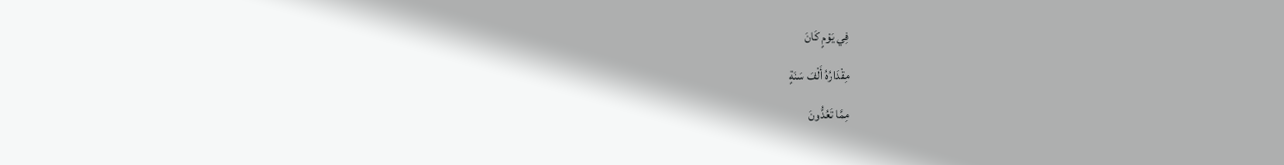فِي يَوْمٍ كَانَ
مِقْدَارُهُ أَلْفَ سَنَةٍ
مِمَّا تَعُدُّونَ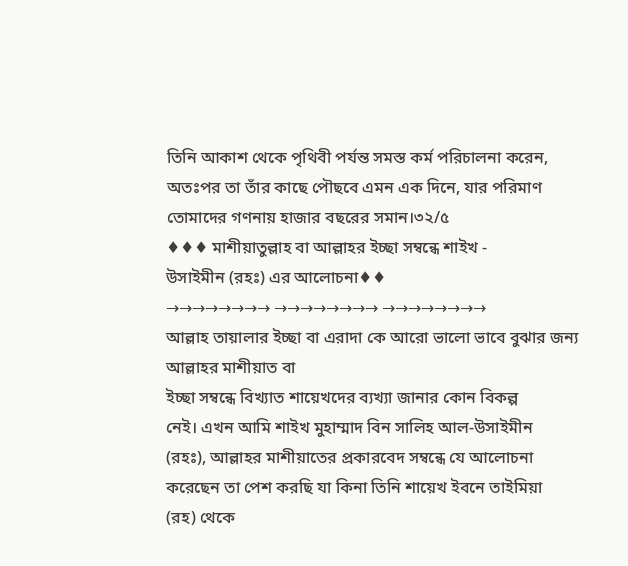তিনি আকাশ থেকে পৃথিবী পর্যন্ত সমস্ত কর্ম পরিচালনা করেন,
অতঃপর তা তাঁর কাছে পৌছবে এমন এক দিনে, যার পরিমাণ
তোমাদের গণনায় হাজার বছরের সমান।৩২/৫
♦♦♦ মাশীয়াতুল্লাহ বা আল্লাহর ইচ্ছা সম্বন্ধে শাইখ -
উসাইমীন (রহঃ) এর আলোচনা♦♦
→→→→→→→→ →→→→→→→→ →→→→→→→→
আল্লাহ তায়ালার ইচ্ছা বা এরাদা কে আরো ভালো ভাবে বুঝার জন্য
আল্লাহর মাশীয়াত বা
ইচ্ছা সম্বন্ধে বিখ্যাত শায়েখদের ব্যখ্যা জানার কোন বিকল্প
নেই। এখন আমি শাইখ মুহাম্মাদ বিন সালিহ আল-উসাইমীন
(রহঃ), আল্লাহর মাশীয়াতের প্রকারবেদ সম্বন্ধে যে আলোচনা
করেছেন তা পেশ করছি যা কিনা তিনি শায়েখ ইবনে তাইমিয়া
(রহ) থেকে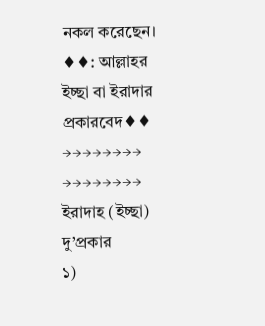নকল করেছেন।
♦♦: আল্লাহর ইচ্ছা বা ইরাদার প্রকারবেদ♦♦
→→→→→→→→ →→→→→→→→
ইরাদাহ (ইচ্ছা) দু’প্রকার
১)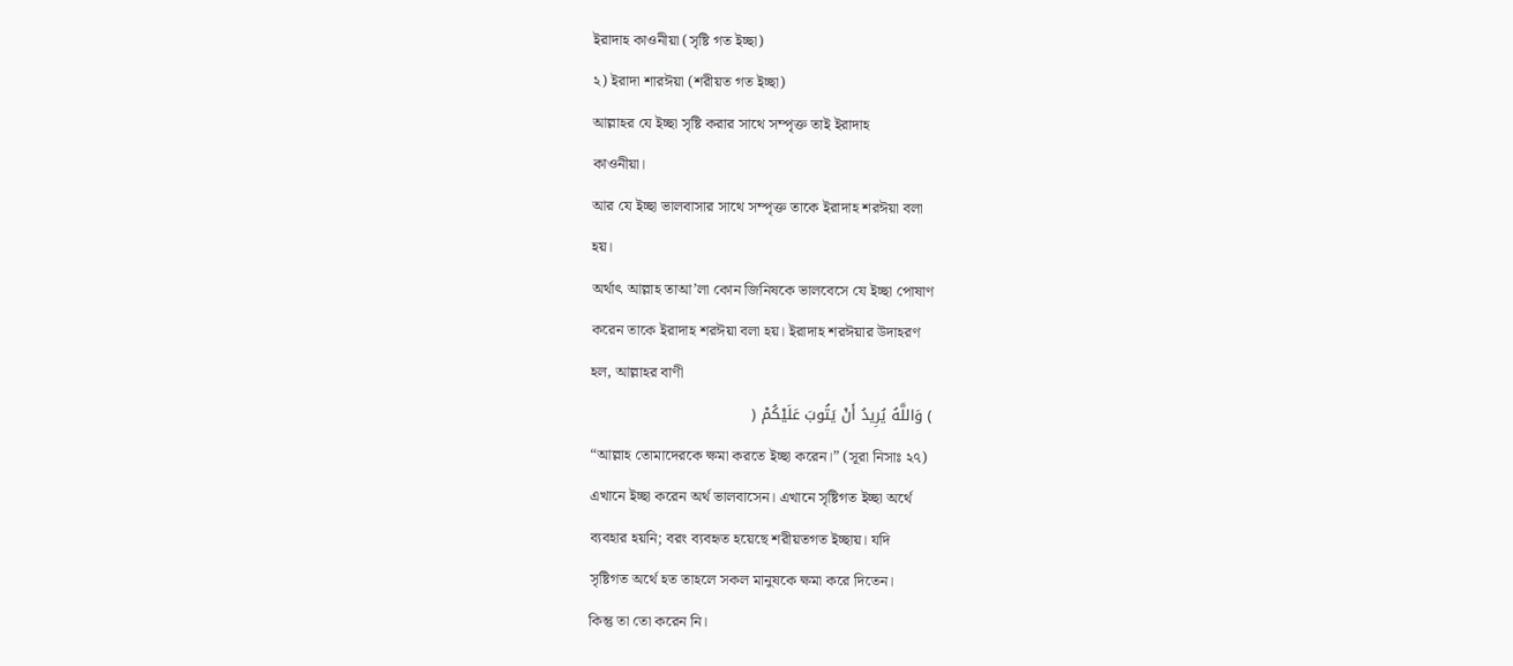ইরাদাহ কাওনীয়া (সৃষ্টি গত ইচ্ছা)
২) ইরাদা শারঈয়া (শরীয়ত গত ইচ্ছা)
আল্লাহর যে ইচ্ছা সৃষ্টি করার সাথে সম্পৃক্ত তাই ইরাদাহ
কাওনীয়া।
আর যে ইচ্ছা ভালবাসার সাথে সম্পৃক্ত তাকে ইরাদাহ শরঈয়া বলা
হয়।
অর্থাৎ আল্লাহ তাআ’লা কোন জিনিষকে ভালবেসে যে ইচ্ছা পোষাণ
করেন তাকে ইরাদাহ শরঈয়া বলা হয়। ইরাদাহ শরঈয়ার উদাহরণ
হল, আল্লাহর বাণী
) وَاللَّهُ يُرِيدُ أَنْ يَتُوبَ عَلَيْكُمْ (
“আল্লাহ তোমাদেরকে ক্ষমা করতে ইচ্ছা করেন।” (সূরা নিসাঃ ২৭)
এখানে ইচ্ছা করেন অর্থ ভালবাসেন। এখানে সৃষ্টিগত ইচ্ছা অর্থে
ব্যবহার হয়নি; বরং ব্যবহৃত হয়েছে শরীয়তগত ইচ্ছায়। যদি
সৃষ্টিগত অর্থে হত তাহলে সকল মানুষকে ক্ষমা করে দিতেন।
কিন্তু তা তো করেন নি।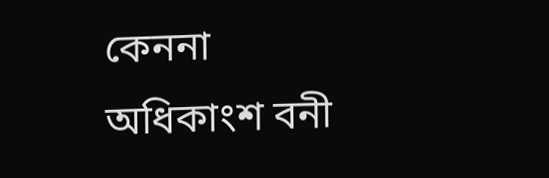কেননা অধিকাংশ বনী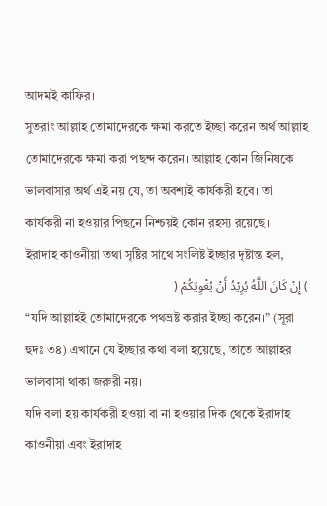আদমই কাফির।
সুতরাং আল্লাহ তোমাদেরকে ক্ষমা করতে ইচ্ছা করেন অর্থ আল্লাহ
তোমাদেরকে ক্ষমা করা পছন্দ করেন। আল্লাহ কোন জিনিষকে
ভালবাসার অর্থ এই নয় যে, তা অবশ্যই কার্যকরী হবে। তা
কার্যকরী না হওয়ার পিছনে নিশ্চয়ই কোন রহস্য রয়েছে।
ইরাদাহ কাওনীয়া তথা সৃষ্টির সাথে সংলিষ্ট ইচ্ছার দৃষ্টান্ত হল,
) إِنْ كَانَ اللَّهُ يُرِيْدُ أَنْ يُغْوِيَكُمْ (
“যদি আল্লাহই তোমাদেরকে পথভ্রষ্ট করার ইচ্ছা করেন।” (সূরা
হুদঃ ৩৪) এখানে যে ইচ্ছার কথা বলা হয়েছে, তাতে আল্লাহর
ভালবাসা থাকা জরুরী নয়।
যদি বলা হয় কার্যকরী হওয়া বা না হওয়ার দিক থেকে ইরাদাহ
কাওনীয়া এবং ইরাদাহ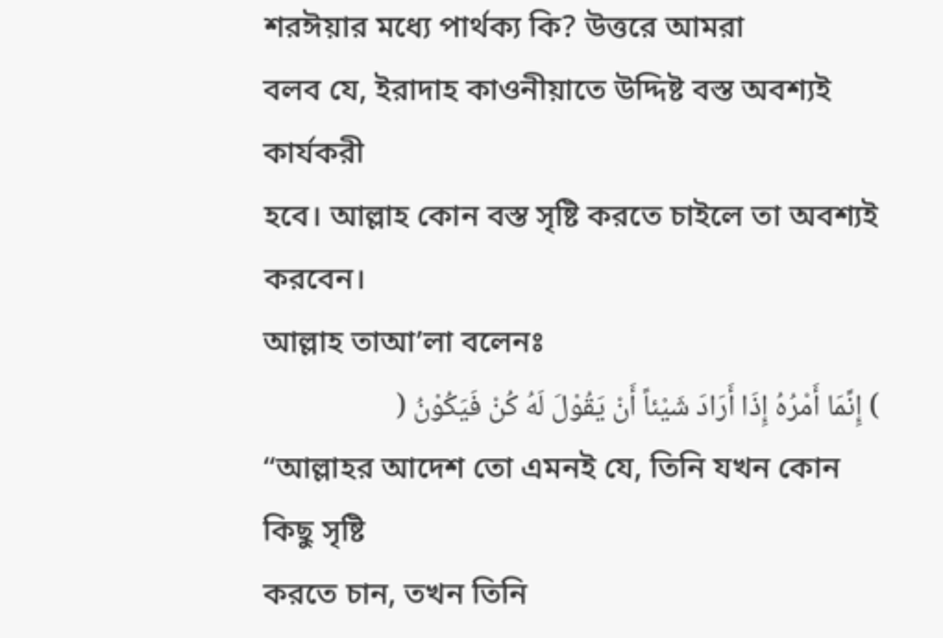শরঈয়ার মধ্যে পার্থক্য কি? উত্তরে আমরা
বলব যে, ইরাদাহ কাওনীয়াতে উদ্দিষ্ট বস্ত অবশ্যই কার্যকরী
হবে। আল্লাহ কোন বস্ত সৃষ্টি করতে চাইলে তা অবশ্যই করবেন।
আল্লাহ তাআ’লা বলেনঃ
) إِنَّمَا أَمْرُهُ إِذَا أَرَادَ شَيْئاً أَنْ يَقُوْلَ لَهُ كُنْ فَيَكُوْنُ (
“আল্লাহর আদেশ তো এমনই যে, তিনি যখন কোন কিছু সৃষ্টি
করতে চান, তখন তিনি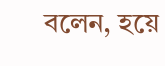বলেন, হয়ে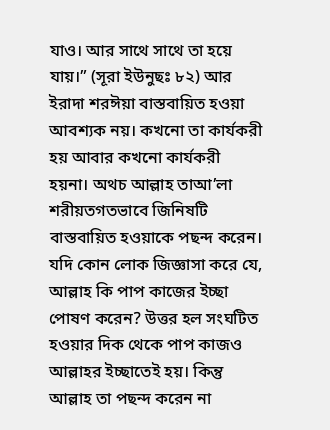যাও। আর সাথে সাথে তা হয়ে
যায়।” (সূরা ইউনুছঃ ৮২) আর ইরাদা শরঈয়া বাস্তবায়িত হওয়া
আবশ্যক নয়। কখনো তা কার্যকরী হয় আবার কখনো কার্যকরী
হয়না। অথচ আল্লাহ তাআ’লা শরীয়তগতভাবে জিনিষটি
বাস্তবায়িত হওয়াকে পছন্দ করেন।
যদি কোন লোক জিজ্ঞাসা করে যে, আল্লাহ কি পাপ কাজের ইচ্ছা
পোষণ করেন? উত্তর হল সংঘটিত হওয়ার দিক থেকে পাপ কাজও
আল্লাহর ইচ্ছাতেই হয়। কিন্তু আল্লাহ তা পছন্দ করেন না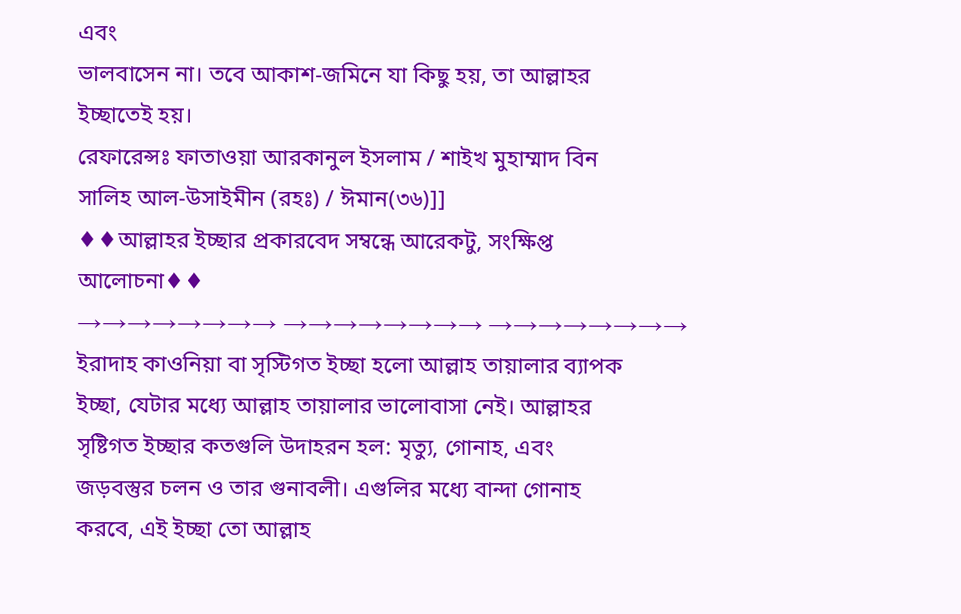এবং
ভালবাসেন না। তবে আকাশ-জমিনে যা কিছু হয়, তা আল্লাহর
ইচ্ছাতেই হয়।
রেফারেন্সঃ ফাতাওয়া আরকানুল ইসলাম / শাইখ মুহাম্মাদ বিন
সালিহ আল-উসাইমীন (রহঃ) / ঈমান(৩৬)]]
♦♦আল্লাহর ইচ্ছার প্রকারবেদ সম্বন্ধে আরেকটু, সংক্ষিপ্ত
আলোচনা♦♦
→→→→→→→→ →→→→→→→→ →→→→→→→→
ইরাদাহ কাওনিয়া বা সৃস্টিগত ইচ্ছা হলো আল্লাহ তায়ালার ব্যাপক
ইচ্ছা, যেটার মধ্যে আল্লাহ তায়ালার ভালোবাসা নেই। আল্লাহর
সৃষ্টিগত ইচ্ছার কতগুলি উদাহরন হল: মৃত্যু, গোনাহ, এবং
জড়বস্তুর চলন ও তার গুনাবলী। এগুলির মধ্যে বান্দা গোনাহ
করবে, এই ইচ্ছা তো আল্লাহ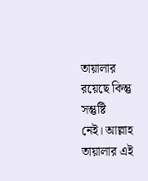তায়ালার রয়েছে কিন্তু সন্তুষ্টি
নেই। আল্লাহ তায়ালার এই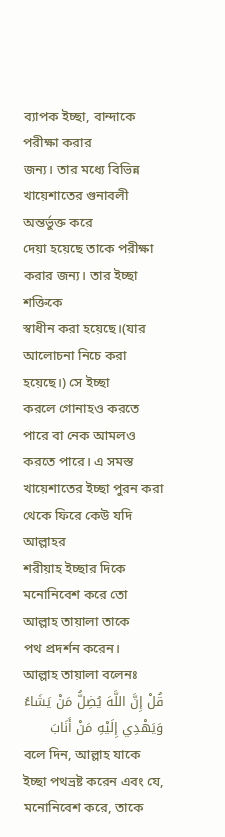ব্যাপক ইচ্ছা, বান্দাকে পরীক্ষা করার
জন্য। তার মধ্যে বিভিন্ন খায়েশাতের গুনাবলী অন্তর্ভুক্ত করে
দেয়া হয়েছে তাকে পরীক্ষা করার জন্য। তার ইচ্ছা শক্তিকে
স্বাধীন করা হয়েছে।(যার আলোচনা নিচে করা হয়েছে।) সে ইচ্ছা
করলে গোনাহও করতে পারে বা নেক আমলও করতে পারে। এ সমস্ত
খায়েশাতের ইচ্ছা পুরন করা থেকে ফিরে কেউ যদি আল্লাহর
শরীয়াহ ইচ্ছার দিকে মনোনিবেশ করে তো আল্লাহ তায়ালা তাকে
পথ প্রদর্শন করেন।
আল্লাহ তায়ালা বলেনঃ
قُلْ إِنَّ اللَّهَ يُضِلُّ مَنْ يَشَاءُ وَيَهْدِي إِلَيْهِ مَنْ أَنَابَ
বলে দিন, আল্লাহ যাকে ইচ্ছা পথভ্রষ্ট করেন এবং যে,
মনোনিবেশ করে, তাকে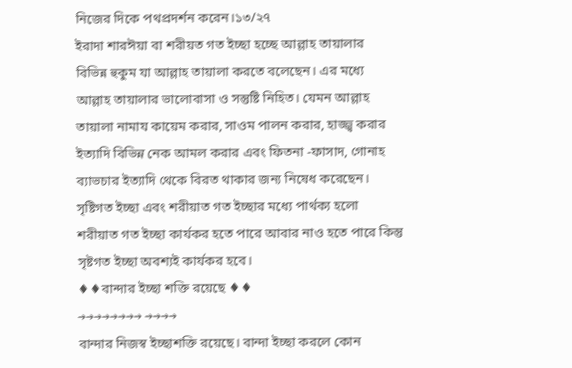নিজের দিকে পথপ্রদর্শন করেন।১৩/২৭
ইরাদা শারঈয়া বা শরীয়ত গত ইচ্ছা হচ্ছে আল্লাহ তায়ালার
বিভিন্ন হুকুম যা আল্লাহ তায়ালা করতে বলেছেন। এর মধ্যে
আল্লাহ তায়ালার ভালোবাসা ও সন্তুষ্টি নিহিত। যেমন আল্লাহ
তায়ালা নামায কায়েম করার, সাওম পালন করার, হাজ্জ্ব করার
ইত্যাদি বিভিন্ন নেক আমল করার এবং ফিতনা -ফাসাদ, গোনাহ
ব্যাভচার ইত্যাদি থেকে বিরত থাকার জন্য নিষেধ করেছেন।
সৃষ্টিগত ইচ্ছা এবং শরীয়াত গত ইচ্ছার মধ্যে পার্থক্য হলো
শরীয়াত গত ইচ্ছা কার্যকর হতে পারে আবার নাও হতে পারে কিন্তু
সৃষ্টগত ইচ্ছা অবশ্যই কার্যকর হবে।
♦♦বান্দার ইচ্ছা শক্তি রয়েছে ♦♦
→→→→→→→→ →→→→
বান্দার নিজস্ব ইচ্ছাশক্তি রয়েছে। বান্দা ইচ্ছা করলে কোন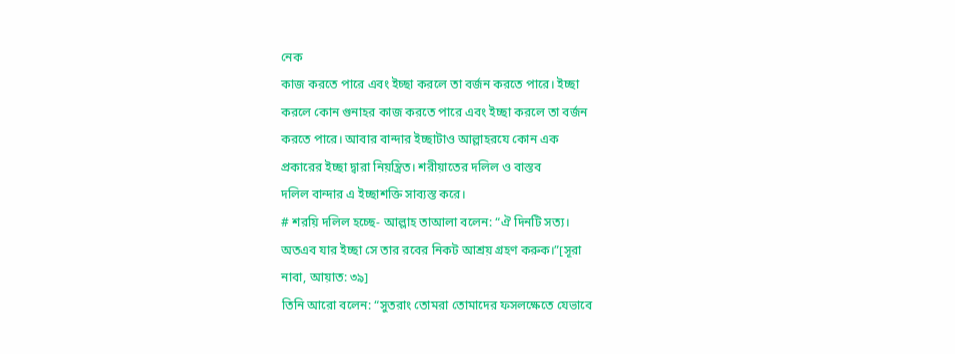নেক
কাজ করতে পারে এবং ইচ্ছা করলে তা বর্জন করতে পারে। ইচ্ছা
করলে কোন গুনাহর কাজ করতে পারে এবং ইচ্ছা করলে তা বর্জন
করতে পারে। আবার বান্দার ইচ্ছাটাও আল্লাহরযে কোন এক
প্রকারের ইচ্ছা দ্বারা নিয়ন্ত্রিত। শরীয়াতের দলিল ও বাস্তব
দলিল বান্দার এ ইচ্ছাশক্তি সাব্যস্ত করে।
# শরয়ি দলিল হচ্ছে- আল্লাহ তাআলা বলেন: “ঐ দিনটি সত্য।
অতএব যার ইচ্ছা সে তার রবের নিকট আশ্রয় গ্রহণ করুক।”[সূরা
নাবা, আয়াত: ৩৯]
তিনি আরো বলেন: “সুতরাং তোমরা তোমাদের ফসলক্ষেতে যেভাবে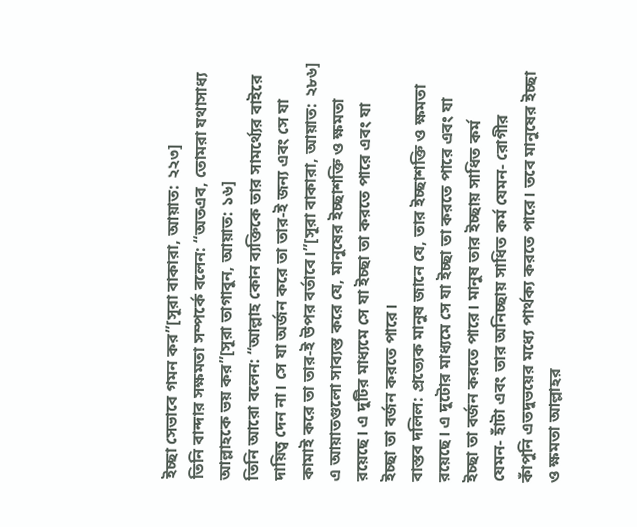ইচ্ছা সেভাবে গমন কর”[সূরা বাকারা, আয়াত: ২২৩]
তিনি বান্দার সক্ষমতা সম্পর্কে বলেন: “অতএব, তোমরা যথাসাধ্য
আল্লাহকে ভয় কর”[সূরা তাগাবুন, আয়াত: ১৬]
তিনি আরো বলেন: “আল্লাহ কোন ব্যক্তিকে তার সামর্থ্যের বাইরে
দায়িত্ব দেন না। সে যা অর্জন করে তা তার-ই জন্য এবং সে যা
কামাই করে তা তার-ই উপর বর্তাবে।”[সূরা বাকারা, আয়াত: ২৮৬]
এ আয়াতগুলো সাব্যস্ত করে যে, মানুষের ইচ্ছাশক্তি ও ক্ষমতা
রয়েছে। এ দুটির মাধ্যমে সে যা ইচ্ছা তা করতে পারে এবং যা
ইচ্ছা তা বর্জন করতে পারে।
বাস্তব দলিল: প্রত্যেক মানুষ জানে যে, তার ইচ্ছাশক্তি ও ক্ষমতা
রয়েছে। এ দুটোর মাধ্যমে সে যা ইচ্ছা তা করতে পারে এবং যা
ইচ্ছা তা বর্জন করতে পারে। মানুষ তার ইচ্ছায় সাধিত কর্ম
যেমন- হাঁটা এবং তার অনিচ্ছায় সাধিত কর্ম যেমন- রোগীর
কাঁপুনি এতদুভয়ের মধ্যে পার্থক্য করতে পারে। তবে মানুষের ইচ্ছা
ও ক্ষমতা আল্লাহর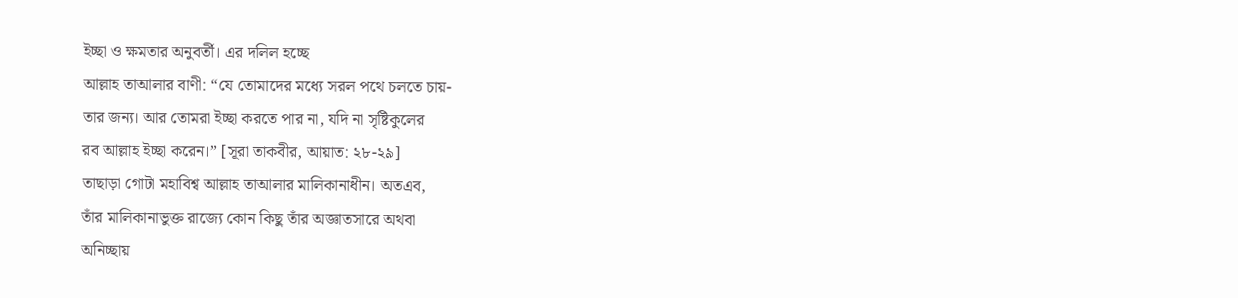ইচ্ছা ও ক্ষমতার অনুবর্তী। এর দলিল হচ্ছে
আল্লাহ তাআলার বাণী: “যে তোমাদের মধ্যে সরল পথে চলতে চায়-
তার জন্য। আর তোমরা ইচ্ছা করতে পার না, যদি না সৃষ্টিকুলের
রব আল্লাহ ইচ্ছা করেন।” [সূরা তাকবীর, আয়াত: ২৮-২৯]
তাছাড়া গোটা মহাবিশ্ব আল্লাহ তাআলার মালিকানাধীন। অতএব,
তাঁর মালিকানাভুক্ত রাজ্যে কোন কিছু তাঁর অজ্ঞাতসারে অথবা
অনিচ্ছায়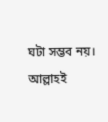ঘটা সম্ভব নয়।
আল্লাহই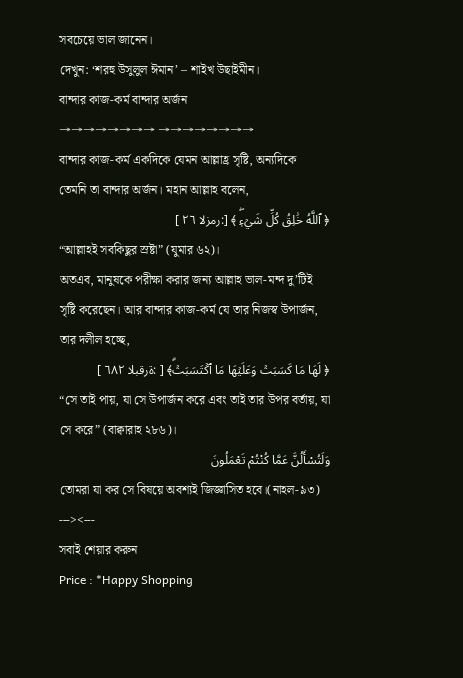সবচেয়ে ভাল জানেন।
দেখুন: ‘শরহু উসুলুল ঈমান’ – শাইখ উছাইমীন।
বান্দার কাজ-কর্ম বান্দার অর্জন
→→→→→→→→ →→→→→→→→
বান্দার কাজ-কর্ম একদিকে যেমন আল্লাহ্র সৃষ্টি, অন্যদিকে
তেমনি তা বান্দার অর্জন। মহান আল্লাহ বলেন,
﴿ ٱللَّهُ خَٰلِقُ كُلِّ شَيۡءٖۖ ﴾ [:رمزلا ٢٦ ]
“আল্লাহই সবকিছুর স্রষ্টা” (যুমার ৬২)।
অতএব, মানুষকে পরীক্ষা করার জন্য আল্লাহ ভাল-মন্দ দু’টিই
সৃষ্টি করেছেন। আর বান্দার কাজ-কর্ম যে তার নিজস্ব উপার্জন,
তার দলীল হচ্ছে,
﴿ لَهَا مَا كَسَبَتۡ وَعَلَيۡهَا مَا ٱكۡتَسَبَتۡۗ﴾ [ :ةرقبلا ٦٨٢ ]
“সে তাই পায়, যা সে উপার্জন করে এবং তাই তার উপর বর্তায়, যা
সে করে” (বাক্বারাহ ২৮৬)।
وَلَتُسْأَلُنَّ عَمَّا كُنْتُمْ تَعْمَلُونَ
তোমরা যা কর সে বিষয়ে অবশ্যই জিজ্ঞাসিত হবে।(নাহল-৯৩)
---><---
সবাই শেয়ার করুন
Price : *Happy Shopping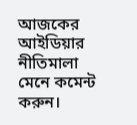আজকের আইডিয়ার নীতিমালা মেনে কমেন্ট করুন।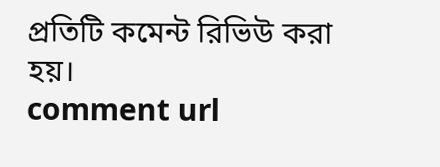প্রতিটি কমেন্ট রিভিউ করা হয়।
comment url